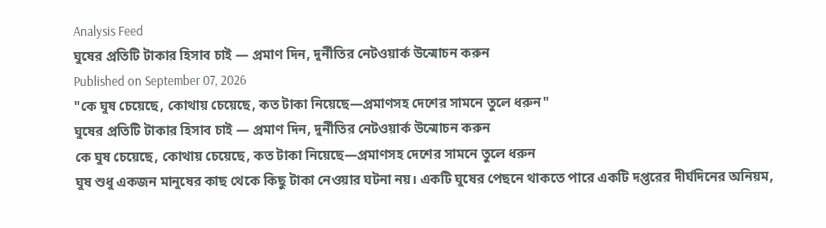Analysis Feed
ঘুষের প্রতিটি টাকার হিসাব চাই — প্রমাণ দিন, দুর্নীতির নেটওয়ার্ক উন্মোচন করুন
Published on September 07, 2026
"কে ঘুষ চেয়েছে, কোথায় চেয়েছে, কত টাকা নিয়েছে—প্রমাণসহ দেশের সামনে তুলে ধরুন"
ঘুষের প্রতিটি টাকার হিসাব চাই — প্রমাণ দিন, দুর্নীতির নেটওয়ার্ক উন্মোচন করুন
কে ঘুষ চেয়েছে, কোথায় চেয়েছে, কত টাকা নিয়েছে—প্রমাণসহ দেশের সামনে তুলে ধরুন
ঘুষ শুধু একজন মানুষের কাছ থেকে কিছু টাকা নেওয়ার ঘটনা নয়। একটি ঘুষের পেছনে থাকতে পারে একটি দপ্তরের দীর্ঘদিনের অনিয়ম,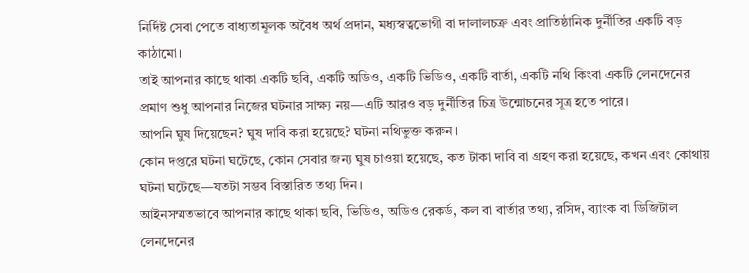নির্দিষ্ট সেবা পেতে বাধ্যতামূলক অবৈধ অর্থ প্রদান, মধ্যস্বত্বভোগী বা দালালচক্র এবং প্রাতিষ্ঠানিক দুর্নীতির একটি বড় কাঠামো।
তাই আপনার কাছে থাকা একটি ছবি, একটি অডিও, একটি ভিডিও, একটি বার্তা, একটি নথি কিংবা একটি লেনদেনের প্রমাণ শুধু আপনার নিজের ঘটনার সাক্ষ্য নয়—এটি আরও বড় দুর্নীতির চিত্র উন্মোচনের সূত্র হতে পারে।
আপনি ঘুষ দিয়েছেন? ঘুষ দাবি করা হয়েছে? ঘটনা নথিভুক্ত করুন।
কোন দপ্তরে ঘটনা ঘটেছে, কোন সেবার জন্য ঘুষ চাওয়া হয়েছে, কত টাকা দাবি বা গ্রহণ করা হয়েছে, কখন এবং কোথায় ঘটনা ঘটেছে—যতটা সম্ভব বিস্তারিত তথ্য দিন।
আইনসম্মতভাবে আপনার কাছে থাকা ছবি, ভিডিও, অডিও রেকর্ড, কল বা বার্তার তথ্য, রসিদ, ব্যাংক বা ডিজিটাল লেনদেনের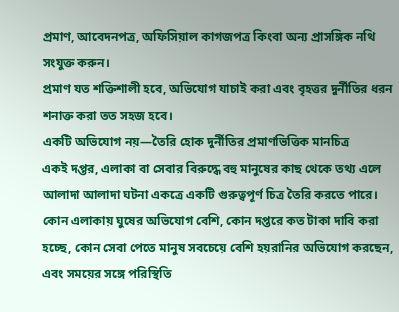প্রমাণ, আবেদনপত্র, অফিসিয়াল কাগজপত্র কিংবা অন্য প্রাসঙ্গিক নথি সংযুক্ত করুন।
প্রমাণ যত শক্তিশালী হবে, অভিযোগ যাচাই করা এবং বৃহত্তর দুর্নীতির ধরন শনাক্ত করা তত সহজ হবে।
একটি অভিযোগ নয়—তৈরি হোক দুর্নীতির প্রমাণভিত্তিক মানচিত্র
একই দপ্তর, এলাকা বা সেবার বিরুদ্ধে বহু মানুষের কাছ থেকে তথ্য এলে আলাদা আলাদা ঘটনা একত্রে একটি গুরুত্বপূর্ণ চিত্র তৈরি করতে পারে।
কোন এলাকায় ঘুষের অভিযোগ বেশি, কোন দপ্তরে কত টাকা দাবি করা হচ্ছে, কোন সেবা পেতে মানুষ সবচেয়ে বেশি হয়রানির অভিযোগ করছেন, এবং সময়ের সঙ্গে পরিস্থিতি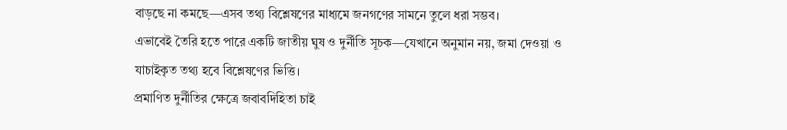বাড়ছে না কমছে—এসব তথ্য বিশ্লেষণের মাধ্যমে জনগণের সামনে তুলে ধরা সম্ভব।
এভাবেই তৈরি হতে পারে একটি জাতীয় ঘুষ ও দুর্নীতি সূচক—যেখানে অনুমান নয়, জমা দেওয়া ও যাচাইকৃত তথ্য হবে বিশ্লেষণের ভিত্তি।
প্রমাণিত দুর্নীতির ক্ষেত্রে জবাবদিহিতা চাই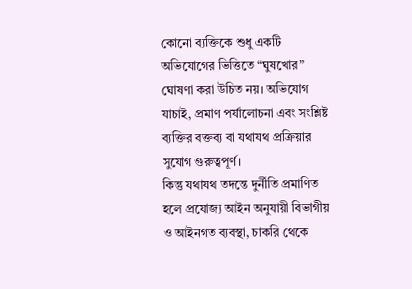কোনো ব্যক্তিকে শুধু একটি অভিযোগের ভিত্তিতে “ঘুষখোর” ঘোষণা করা উচিত নয়। অভিযোগ যাচাই, প্রমাণ পর্যালোচনা এবং সংশ্লিষ্ট ব্যক্তির বক্তব্য বা যথাযথ প্রক্রিয়ার সুযোগ গুরুত্বপূর্ণ।
কিন্তু যথাযথ তদন্তে দুর্নীতি প্রমাণিত হলে প্রযোজ্য আইন অনুযায়ী বিভাগীয় ও আইনগত ব্যবস্থা, চাকরি থেকে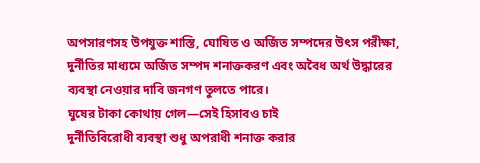অপসারণসহ উপযুক্ত শাস্তি, ঘোষিত ও অর্জিত সম্পদের উৎস পরীক্ষা, দুর্নীতির মাধ্যমে অর্জিত সম্পদ শনাক্তকরণ এবং অবৈধ অর্থ উদ্ধারের ব্যবস্থা নেওয়ার দাবি জনগণ তুলতে পারে।
ঘুষের টাকা কোথায় গেল—সেই হিসাবও চাই
দুর্নীতিবিরোধী ব্যবস্থা শুধু অপরাধী শনাক্ত করার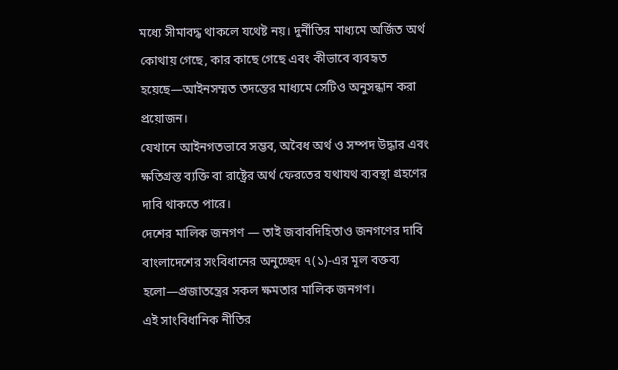মধ্যে সীমাবদ্ধ থাকলে যথেষ্ট নয়। দুর্নীতির মাধ্যমে অর্জিত অর্থ কোথায় গেছে, কার কাছে গেছে এবং কীভাবে ব্যবহৃত হয়েছে—আইনসম্মত তদন্তের মাধ্যমে সেটিও অনুসন্ধান করা প্রয়োজন।
যেখানে আইনগতভাবে সম্ভব, অবৈধ অর্থ ও সম্পদ উদ্ধার এবং ক্ষতিগ্রস্ত ব্যক্তি বা রাষ্ট্রের অর্থ ফেরতের যথাযথ ব্যবস্থা গ্রহণের দাবি থাকতে পারে।
দেশের মালিক জনগণ — তাই জবাবদিহিতাও জনগণের দাবি
বাংলাদেশের সংবিধানের অনুচ্ছেদ ৭(১)-এর মূল বক্তব্য হলো—প্রজাতন্ত্রের সকল ক্ষমতার মালিক জনগণ।
এই সাংবিধানিক নীতির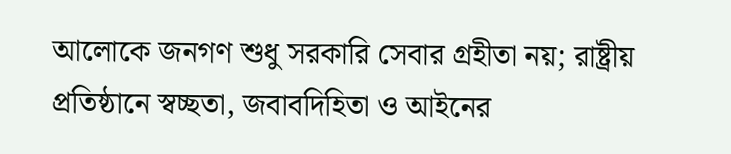আলোকে জনগণ শুধু সরকারি সেবার গ্রহীতা নয়; রাষ্ট্রীয় প্রতিষ্ঠানে স্বচ্ছতা, জবাবদিহিতা ও আইনের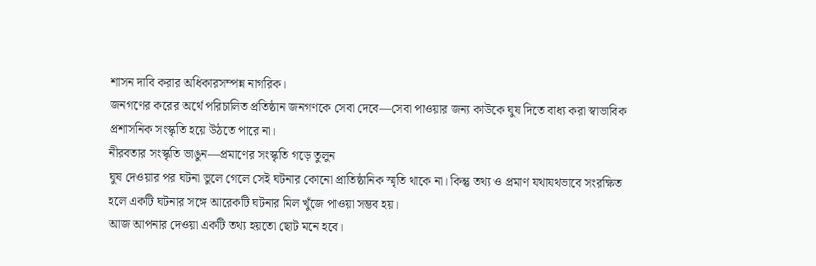শাসন দাবি করার অধিকারসম্পন্ন নাগরিক।
জনগণের করের অর্থে পরিচালিত প্রতিষ্ঠান জনগণকে সেবা দেবে—সেবা পাওয়ার জন্য কাউকে ঘুষ দিতে বাধ্য করা স্বাভাবিক প্রশাসনিক সংস্কৃতি হয়ে উঠতে পারে না।
নীরবতার সংস্কৃতি ভাঙুন—প্রমাণের সংস্কৃতি গড়ে তুলুন
ঘুষ দেওয়ার পর ঘটনা ভুলে গেলে সেই ঘটনার কোনো প্রাতিষ্ঠানিক স্মৃতি থাকে না। কিন্তু তথ্য ও প্রমাণ যথাযথভাবে সংরক্ষিত হলে একটি ঘটনার সঙ্গে আরেকটি ঘটনার মিল খুঁজে পাওয়া সম্ভব হয়।
আজ আপনার দেওয়া একটি তথ্য হয়তো ছোট মনে হবে।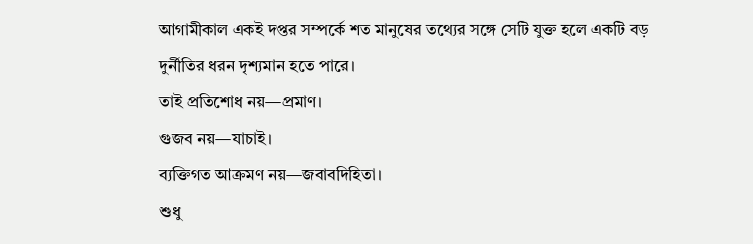আগামীকাল একই দপ্তর সম্পর্কে শত মানুষের তথ্যের সঙ্গে সেটি যুক্ত হলে একটি বড় দুর্নীতির ধরন দৃশ্যমান হতে পারে।
তাই প্রতিশোধ নয়—প্রমাণ।
গুজব নয়—যাচাই।
ব্যক্তিগত আক্রমণ নয়—জবাবদিহিতা।
শুধু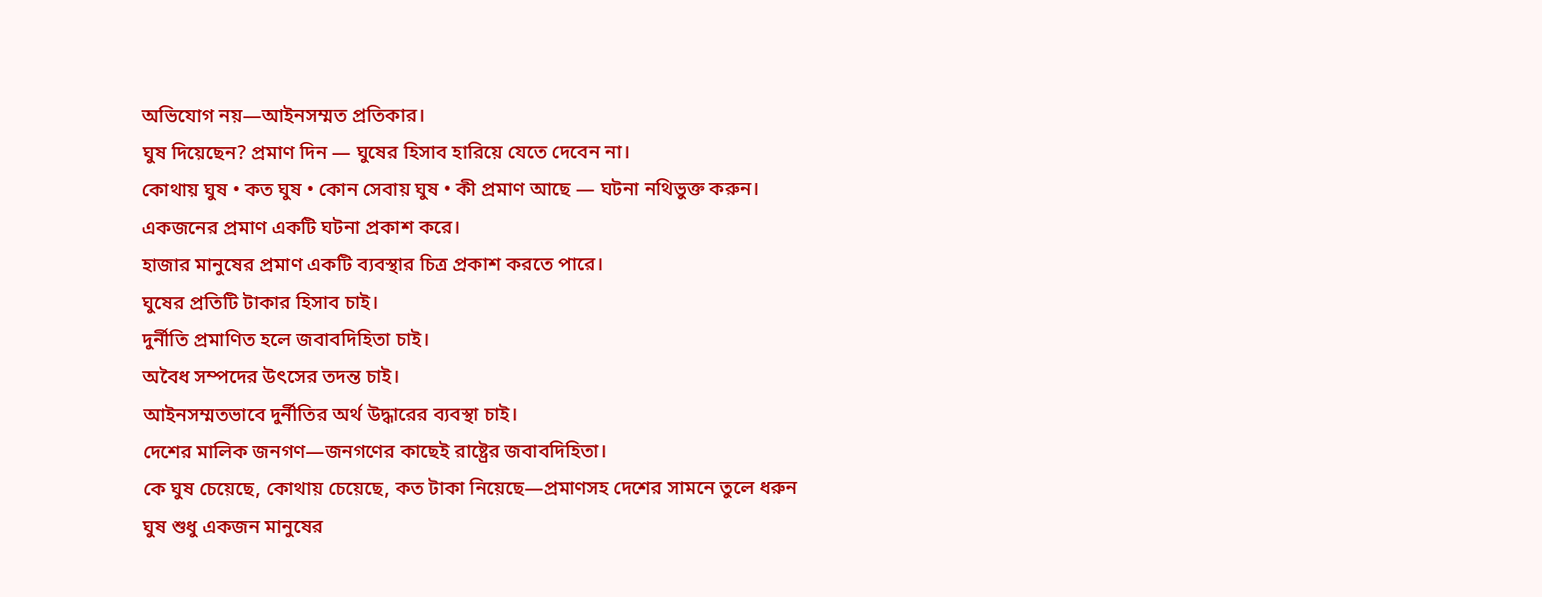অভিযোগ নয়—আইনসম্মত প্রতিকার।
ঘুষ দিয়েছেন? প্রমাণ দিন — ঘুষের হিসাব হারিয়ে যেতে দেবেন না।
কোথায় ঘুষ • কত ঘুষ • কোন সেবায় ঘুষ • কী প্রমাণ আছে — ঘটনা নথিভুক্ত করুন।
একজনের প্রমাণ একটি ঘটনা প্রকাশ করে।
হাজার মানুষের প্রমাণ একটি ব্যবস্থার চিত্র প্রকাশ করতে পারে।
ঘুষের প্রতিটি টাকার হিসাব চাই।
দুর্নীতি প্রমাণিত হলে জবাবদিহিতা চাই।
অবৈধ সম্পদের উৎসের তদন্ত চাই।
আইনসম্মতভাবে দুর্নীতির অর্থ উদ্ধারের ব্যবস্থা চাই।
দেশের মালিক জনগণ—জনগণের কাছেই রাষ্ট্রের জবাবদিহিতা।
কে ঘুষ চেয়েছে, কোথায় চেয়েছে, কত টাকা নিয়েছে—প্রমাণসহ দেশের সামনে তুলে ধরুন
ঘুষ শুধু একজন মানুষের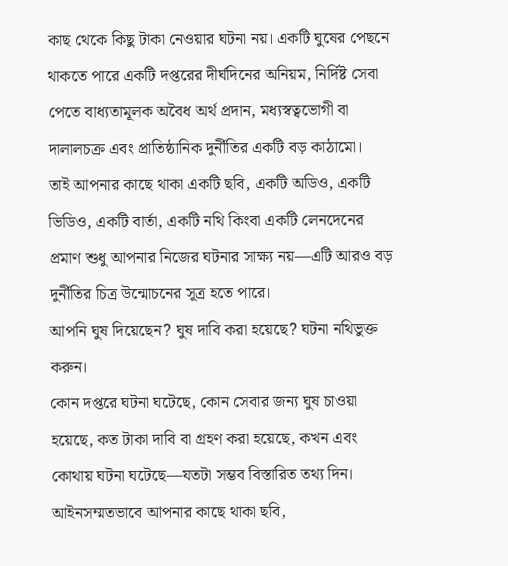কাছ থেকে কিছু টাকা নেওয়ার ঘটনা নয়। একটি ঘুষের পেছনে থাকতে পারে একটি দপ্তরের দীর্ঘদিনের অনিয়ম, নির্দিষ্ট সেবা পেতে বাধ্যতামূলক অবৈধ অর্থ প্রদান, মধ্যস্বত্বভোগী বা দালালচক্র এবং প্রাতিষ্ঠানিক দুর্নীতির একটি বড় কাঠামো।
তাই আপনার কাছে থাকা একটি ছবি, একটি অডিও, একটি ভিডিও, একটি বার্তা, একটি নথি কিংবা একটি লেনদেনের প্রমাণ শুধু আপনার নিজের ঘটনার সাক্ষ্য নয়—এটি আরও বড় দুর্নীতির চিত্র উন্মোচনের সূত্র হতে পারে।
আপনি ঘুষ দিয়েছেন? ঘুষ দাবি করা হয়েছে? ঘটনা নথিভুক্ত করুন।
কোন দপ্তরে ঘটনা ঘটেছে, কোন সেবার জন্য ঘুষ চাওয়া হয়েছে, কত টাকা দাবি বা গ্রহণ করা হয়েছে, কখন এবং কোথায় ঘটনা ঘটেছে—যতটা সম্ভব বিস্তারিত তথ্য দিন।
আইনসম্মতভাবে আপনার কাছে থাকা ছবি,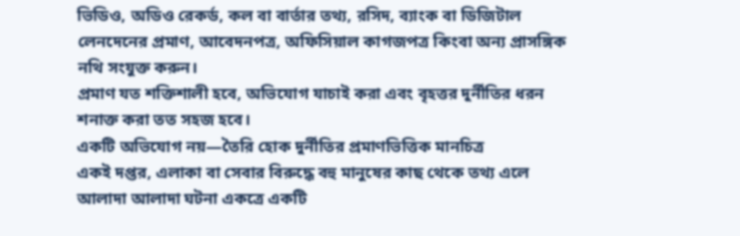ভিডিও, অডিও রেকর্ড, কল বা বার্তার তথ্য, রসিদ, ব্যাংক বা ডিজিটাল লেনদেনের প্রমাণ, আবেদনপত্র, অফিসিয়াল কাগজপত্র কিংবা অন্য প্রাসঙ্গিক নথি সংযুক্ত করুন।
প্রমাণ যত শক্তিশালী হবে, অভিযোগ যাচাই করা এবং বৃহত্তর দুর্নীতির ধরন শনাক্ত করা তত সহজ হবে।
একটি অভিযোগ নয়—তৈরি হোক দুর্নীতির প্রমাণভিত্তিক মানচিত্র
একই দপ্তর, এলাকা বা সেবার বিরুদ্ধে বহু মানুষের কাছ থেকে তথ্য এলে আলাদা আলাদা ঘটনা একত্রে একটি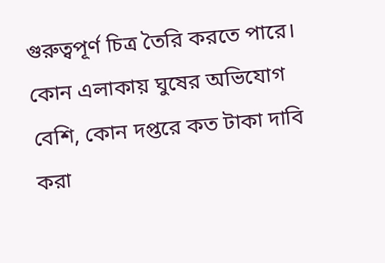গুরুত্বপূর্ণ চিত্র তৈরি করতে পারে।
কোন এলাকায় ঘুষের অভিযোগ বেশি, কোন দপ্তরে কত টাকা দাবি করা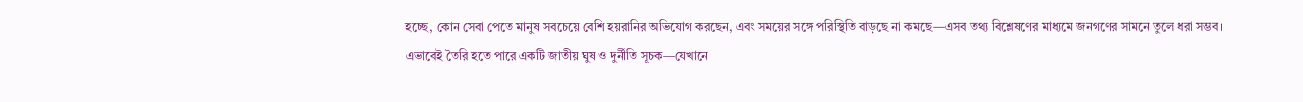হচ্ছে, কোন সেবা পেতে মানুষ সবচেয়ে বেশি হয়রানির অভিযোগ করছেন, এবং সময়ের সঙ্গে পরিস্থিতি বাড়ছে না কমছে—এসব তথ্য বিশ্লেষণের মাধ্যমে জনগণের সামনে তুলে ধরা সম্ভব।
এভাবেই তৈরি হতে পারে একটি জাতীয় ঘুষ ও দুর্নীতি সূচক—যেখানে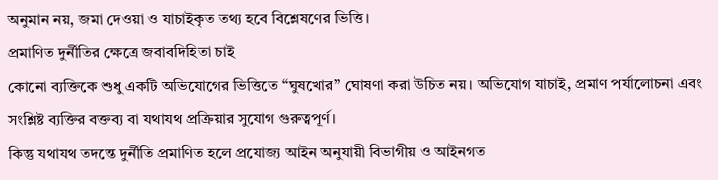অনুমান নয়, জমা দেওয়া ও যাচাইকৃত তথ্য হবে বিশ্লেষণের ভিত্তি।
প্রমাণিত দুর্নীতির ক্ষেত্রে জবাবদিহিতা চাই
কোনো ব্যক্তিকে শুধু একটি অভিযোগের ভিত্তিতে “ঘুষখোর” ঘোষণা করা উচিত নয়। অভিযোগ যাচাই, প্রমাণ পর্যালোচনা এবং সংশ্লিষ্ট ব্যক্তির বক্তব্য বা যথাযথ প্রক্রিয়ার সুযোগ গুরুত্বপূর্ণ।
কিন্তু যথাযথ তদন্তে দুর্নীতি প্রমাণিত হলে প্রযোজ্য আইন অনুযায়ী বিভাগীয় ও আইনগত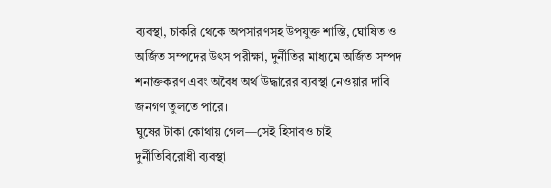ব্যবস্থা, চাকরি থেকে অপসারণসহ উপযুক্ত শাস্তি, ঘোষিত ও অর্জিত সম্পদের উৎস পরীক্ষা, দুর্নীতির মাধ্যমে অর্জিত সম্পদ শনাক্তকরণ এবং অবৈধ অর্থ উদ্ধারের ব্যবস্থা নেওয়ার দাবি জনগণ তুলতে পারে।
ঘুষের টাকা কোথায় গেল—সেই হিসাবও চাই
দুর্নীতিবিরোধী ব্যবস্থা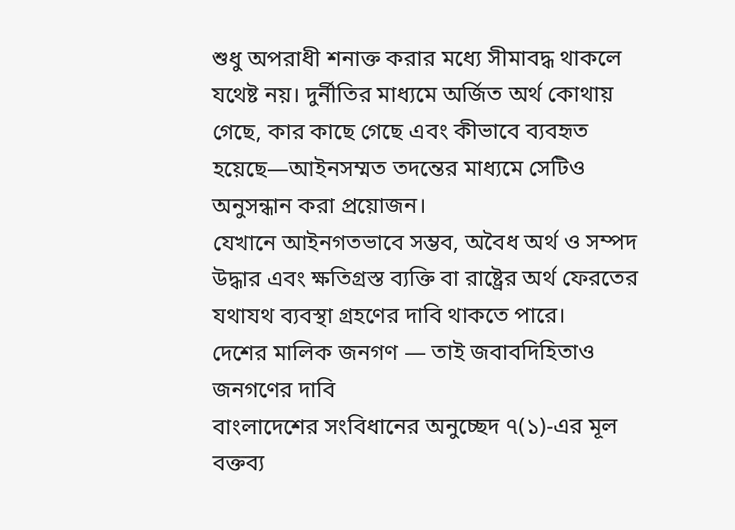শুধু অপরাধী শনাক্ত করার মধ্যে সীমাবদ্ধ থাকলে যথেষ্ট নয়। দুর্নীতির মাধ্যমে অর্জিত অর্থ কোথায় গেছে, কার কাছে গেছে এবং কীভাবে ব্যবহৃত হয়েছে—আইনসম্মত তদন্তের মাধ্যমে সেটিও অনুসন্ধান করা প্রয়োজন।
যেখানে আইনগতভাবে সম্ভব, অবৈধ অর্থ ও সম্পদ উদ্ধার এবং ক্ষতিগ্রস্ত ব্যক্তি বা রাষ্ট্রের অর্থ ফেরতের যথাযথ ব্যবস্থা গ্রহণের দাবি থাকতে পারে।
দেশের মালিক জনগণ — তাই জবাবদিহিতাও জনগণের দাবি
বাংলাদেশের সংবিধানের অনুচ্ছেদ ৭(১)-এর মূল বক্তব্য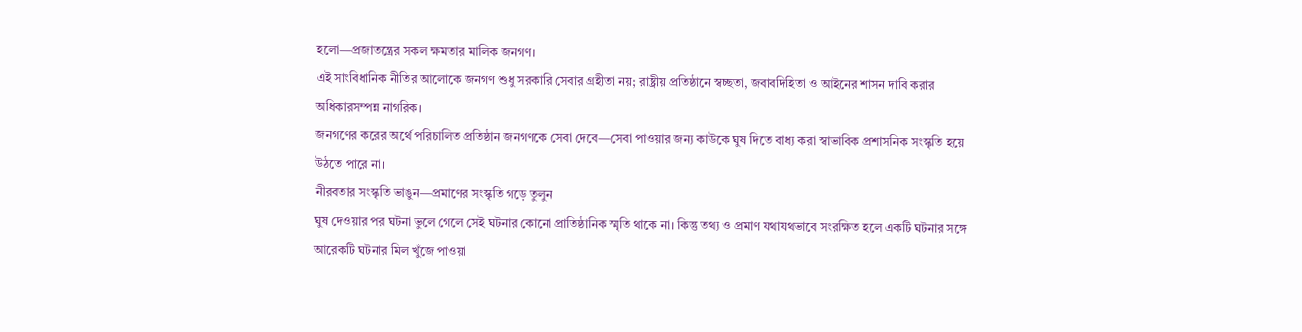হলো—প্রজাতন্ত্রের সকল ক্ষমতার মালিক জনগণ।
এই সাংবিধানিক নীতির আলোকে জনগণ শুধু সরকারি সেবার গ্রহীতা নয়; রাষ্ট্রীয় প্রতিষ্ঠানে স্বচ্ছতা, জবাবদিহিতা ও আইনের শাসন দাবি করার অধিকারসম্পন্ন নাগরিক।
জনগণের করের অর্থে পরিচালিত প্রতিষ্ঠান জনগণকে সেবা দেবে—সেবা পাওয়ার জন্য কাউকে ঘুষ দিতে বাধ্য করা স্বাভাবিক প্রশাসনিক সংস্কৃতি হয়ে উঠতে পারে না।
নীরবতার সংস্কৃতি ভাঙুন—প্রমাণের সংস্কৃতি গড়ে তুলুন
ঘুষ দেওয়ার পর ঘটনা ভুলে গেলে সেই ঘটনার কোনো প্রাতিষ্ঠানিক স্মৃতি থাকে না। কিন্তু তথ্য ও প্রমাণ যথাযথভাবে সংরক্ষিত হলে একটি ঘটনার সঙ্গে আরেকটি ঘটনার মিল খুঁজে পাওয়া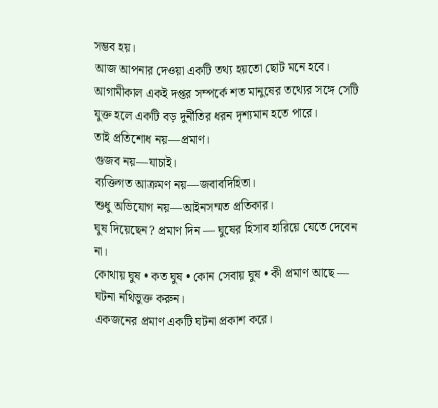সম্ভব হয়।
আজ আপনার দেওয়া একটি তথ্য হয়তো ছোট মনে হবে। আগামীকাল একই দপ্তর সম্পর্কে শত মানুষের তথ্যের সঙ্গে সেটি যুক্ত হলে একটি বড় দুর্নীতির ধরন দৃশ্যমান হতে পারে।
তাই প্রতিশোধ নয়—প্রমাণ।
গুজব নয়—যাচাই।
ব্যক্তিগত আক্রমণ নয়—জবাবদিহিতা।
শুধু অভিযোগ নয়—আইনসম্মত প্রতিকার।
ঘুষ দিয়েছেন? প্রমাণ দিন — ঘুষের হিসাব হারিয়ে যেতে দেবেন না।
কোথায় ঘুষ • কত ঘুষ • কোন সেবায় ঘুষ • কী প্রমাণ আছে — ঘটনা নথিভুক্ত করুন।
একজনের প্রমাণ একটি ঘটনা প্রকাশ করে।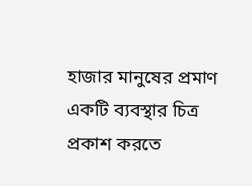হাজার মানুষের প্রমাণ একটি ব্যবস্থার চিত্র প্রকাশ করতে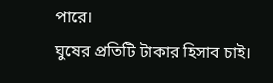পারে।
ঘুষের প্রতিটি টাকার হিসাব চাই।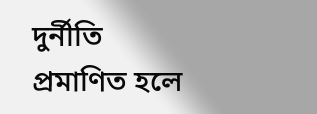দুর্নীতি প্রমাণিত হলে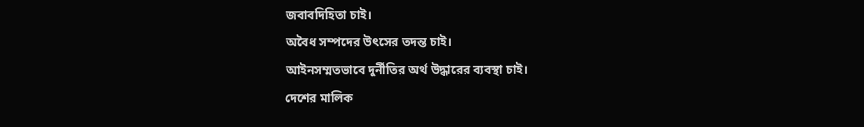জবাবদিহিতা চাই।
অবৈধ সম্পদের উৎসের তদন্ত চাই।
আইনসম্মতভাবে দুর্নীতির অর্থ উদ্ধারের ব্যবস্থা চাই।
দেশের মালিক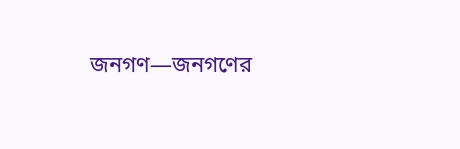জনগণ—জনগণের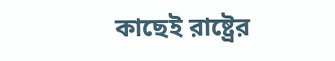কাছেই রাষ্ট্রের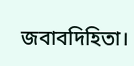জবাবদিহিতা।